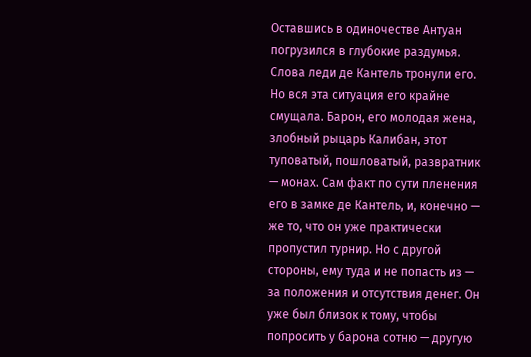Оставшись в одиночестве Антуан погрузился в глубокие раздумья. Слова леди де Кантель тронули его. Но вся эта ситуация его крайне смущала. Барон, его молодая жена, злобный рыцарь Калибан, этот туповатый, пошловатый, развратник — монах. Сам факт по сути пленения его в замке де Кантель, и, конечно — же то, что он уже практически пропустил турнир. Но с другой стороны, ему туда и не попасть из — за положения и отсутствия денег. Он уже был близок к тому, чтобы попросить у барона сотню — другую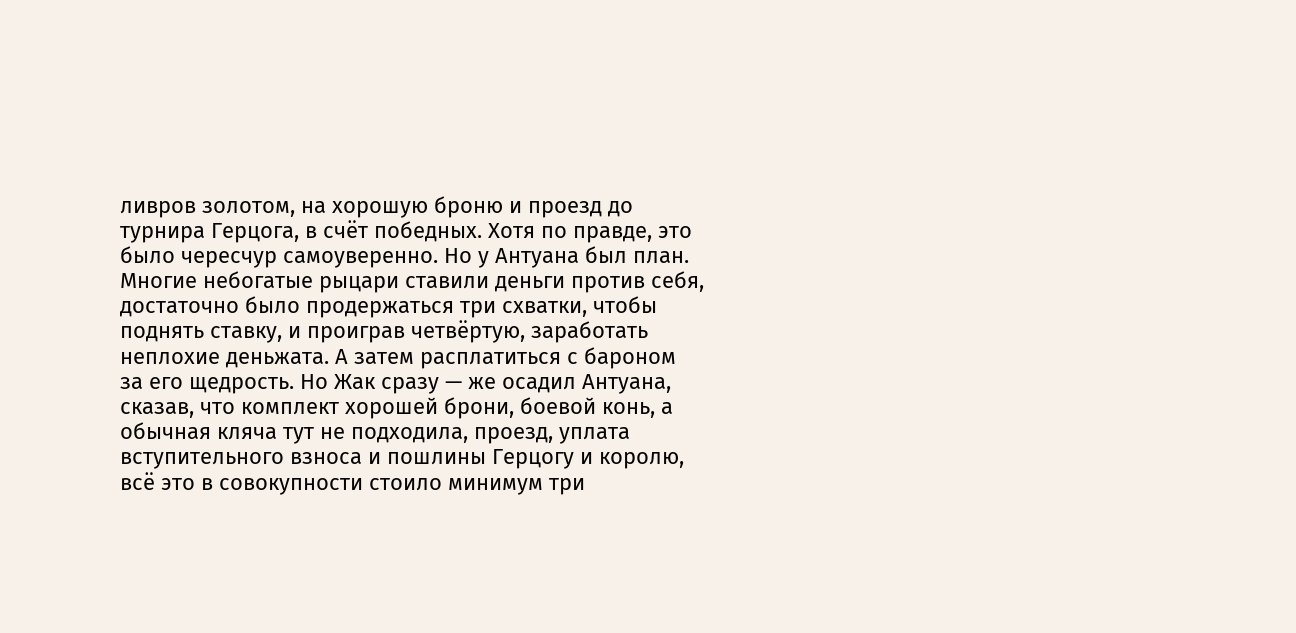ливров золотом, на хорошую броню и проезд до турнира Герцога, в счёт победных. Хотя по правде, это было чересчур самоуверенно. Но у Антуана был план. Многие небогатые рыцари ставили деньги против себя, достаточно было продержаться три схватки, чтобы поднять ставку, и проиграв четвёртую, заработать неплохие деньжата. А затем расплатиться с бароном за его щедрость. Но Жак сразу — же осадил Антуана, сказав, что комплект хорошей брони, боевой конь, а обычная кляча тут не подходила, проезд, уплата вступительного взноса и пошлины Герцогу и королю, всё это в совокупности стоило минимум три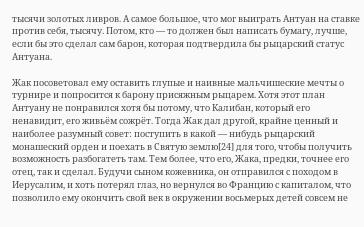тысячи золотых ливров. А самое большое, что мог выиграть Антуан на ставке против себя, тысячу. Потом, кто — то должен был написать бумагу, лучше, если бы это сделал сам барон, которая подтвердила бы рыцарский статус Антуана.

Жак посоветовал ему оставить глупые и наивные мальчишеские мечты о турнире и попросится к барону присяжным рыцарем. Хотя этот план Антуану не понравился хотя бы потому, что Калибан, который его ненавидит, его живьём сожрёт. Тогда Жак дал другой, крайне ценный и наиболее разумный совет: поступить в какой — нибудь рыцарский монашеский орден и поехать в Святую землю[24] для того, чтобы получить возможность разбогатеть там. Тем более, что его, Жака, предки, точнее его отец, так и сделал. Будучи сыном кожевника, он отправился с походом в Иерусалим, и хоть потерял глаз, но вернулся во Францию с капиталом, что позволило ему окончить свой век в окружении восьмерых детей совсем не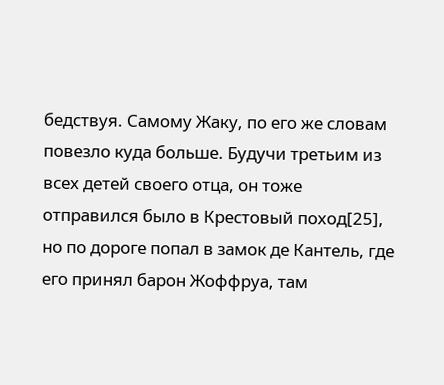бедствуя. Самому Жаку, по его же словам повезло куда больше. Будучи третьим из всех детей своего отца, он тоже отправился было в Крестовый поход[25], но по дороге попал в замок де Кантель, где его принял барон Жоффруа, там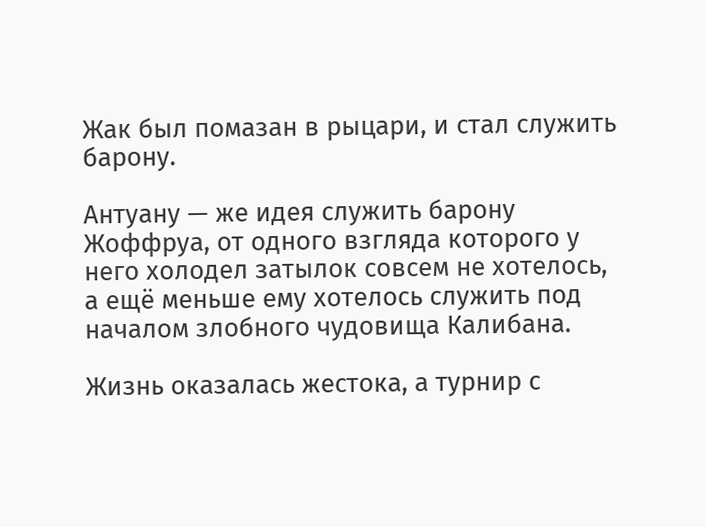Жак был помазан в рыцари, и стал служить барону.

Антуану — же идея служить барону Жоффруа, от одного взгляда которого у него холодел затылок совсем не хотелось, а ещё меньше ему хотелось служить под началом злобного чудовища Калибана.

Жизнь оказалась жестока, а турнир с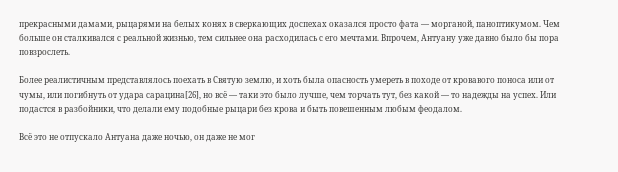прекрасными дамами, рыцарями на белых конях в сверкающих доспехах оказался просто фата — морганой, паноптикумом. Чем больше он сталкивался с реальной жизнью, тем сильнее она расходилась с его мечтами. Впрочем, Антуану уже давно было бы пора повзрослеть.

Более реалистичным представлялось поехать в Святую землю, и хоть была опасность умереть в походе от кровавого поноса или от чумы, или погибнуть от удара сарацина[26], но всё — таки это было лучше, чем торчать тут, без какой — то надежды на успех. Или подастся в разбойники, что делали ему подобные рыцари без крова и быть повешенным любым феодалом.

Всё это не отпускало Антуана даже ночью, он даже не мог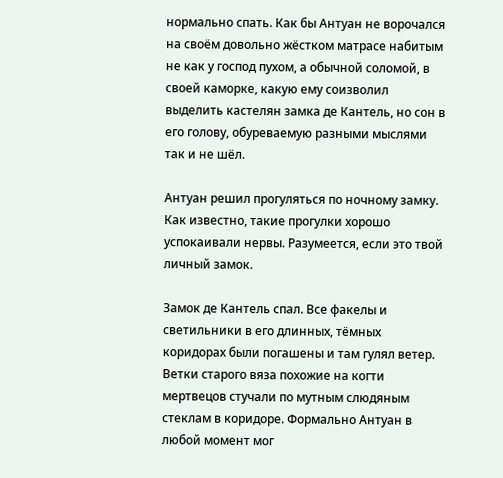нормально спать. Как бы Антуан не ворочался на своём довольно жёстком матрасе набитым не как у господ пухом, а обычной соломой, в своей каморке, какую ему соизволил выделить кастелян замка де Кантель, но сон в его голову, обуреваемую разными мыслями так и не шёл.

Антуан решил прогуляться по ночному замку. Как известно, такие прогулки хорошо успокаивали нервы. Разумеется, если это твой личный замок.

Замок де Кантель спал. Все факелы и светильники в его длинных, тёмных коридорах были погашены и там гулял ветер. Ветки старого вяза похожие на когти мертвецов стучали по мутным слюдяным стеклам в коридоре. Формально Антуан в любой момент мог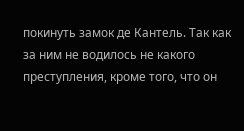покинуть замок де Кантель. Так как за ним не водилось не какого преступления, кроме того, что он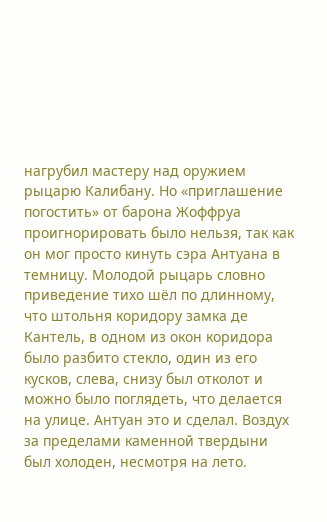нагрубил мастеру над оружием рыцарю Калибану. Но «приглашение погостить» от барона Жоффруа проигнорировать было нельзя, так как он мог просто кинуть сэра Антуана в темницу. Молодой рыцарь словно приведение тихо шёл по длинному, что штольня коридору замка де Кантель, в одном из окон коридора было разбито стекло, один из его кусков, слева, снизу был отколот и можно было поглядеть, что делается на улице. Антуан это и сделал. Воздух за пределами каменной твердыни был холоден, несмотря на лето.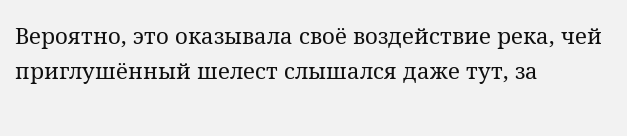Вероятно, это оказывала своё воздействие река, чей приглушённый шелест слышался даже тут, за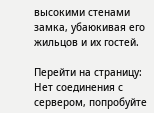высокими стенами замка, убаюкивая его жильцов и их гостей.

Перейти на страницу:
Нет соединения с сервером, попробуйте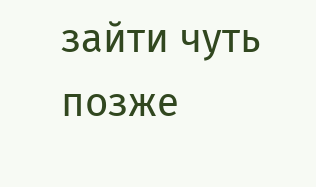зайти чуть позже